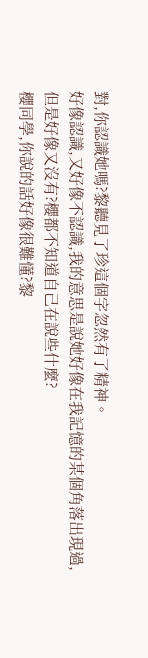對,你認識她嗎?黎聽見了珍這個字忽然有了精神。
好像認識,又好像不認識,我的意思是說她好像在我記憶的某個角落出現過,但是好像又沒有?櫻都不知道自己在說些什麼?
櫻同學,你說的話好像很難懂?黎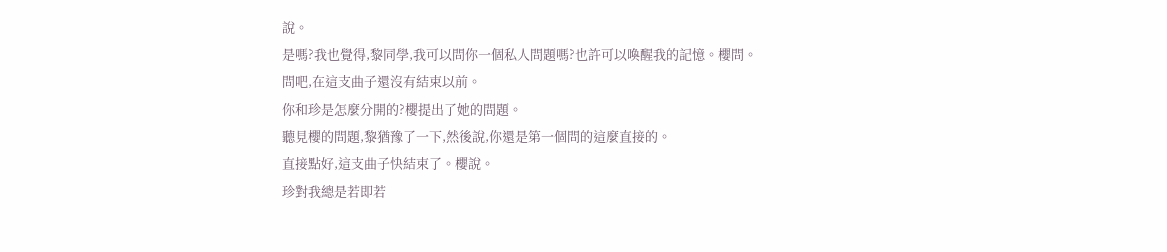說。
是嗎?我也覺得,黎同學,我可以問你一個私人問題嗎?也許可以喚醒我的記憶。櫻問。
問吧,在這支曲子還沒有結束以前。
你和珍是怎麼分開的?櫻提出了她的問題。
聽見櫻的問題,黎猶豫了一下,然後說,你還是第一個問的這麼直接的。
直接點好,這支曲子快結束了。櫻說。
珍對我總是若即若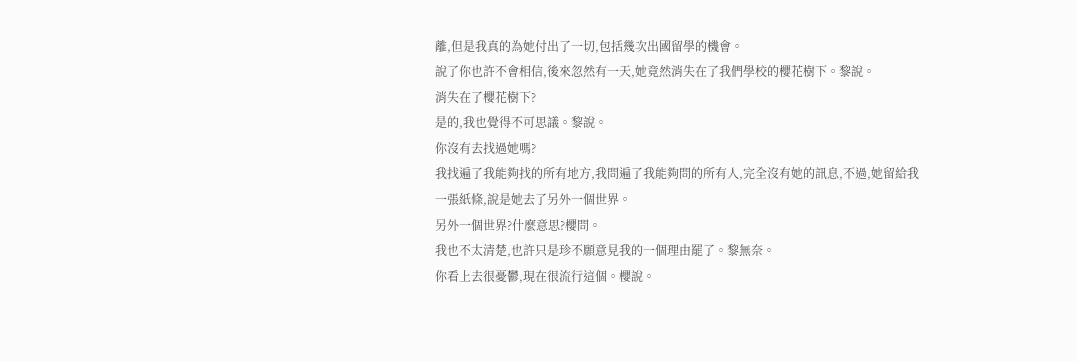離,但是我真的為她付出了一切,包括幾次出國留學的機會。
說了你也許不會相信,後來忽然有一天,她竟然消失在了我們學校的櫻花樹下。黎說。
消失在了櫻花樹下?
是的,我也覺得不可思議。黎說。
你沒有去找過她嗎?
我找遍了我能夠找的所有地方,我問遍了我能夠問的所有人,完全沒有她的訊息,不過,她留給我一張紙條,說是她去了另外一個世界。
另外一個世界?什麼意思?櫻問。
我也不太清楚,也許只是珍不願意見我的一個理由罷了。黎無奈。
你看上去很憂鬱,現在很流行這個。櫻說。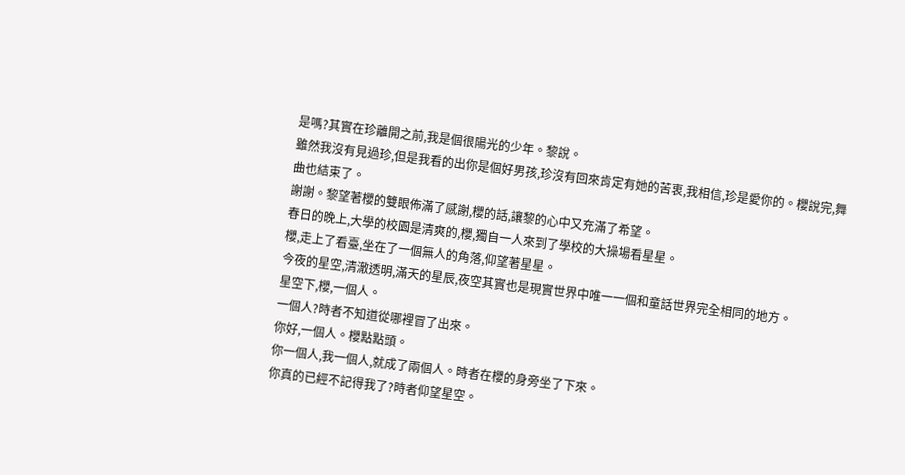是嗎?其實在珍離開之前,我是個很陽光的少年。黎說。
雖然我沒有見過珍,但是我看的出你是個好男孩,珍沒有回來肯定有她的苦衷,我相信,珍是愛你的。櫻說完,舞曲也結束了。
謝謝。黎望著櫻的雙眼佈滿了感謝,櫻的話,讓黎的心中又充滿了希望。
春日的晚上,大學的校園是清爽的,櫻,獨自一人來到了學校的大操場看星星。
櫻,走上了看臺,坐在了一個無人的角落,仰望著星星。
今夜的星空,清澈透明,滿天的星辰,夜空其實也是現實世界中唯一一個和童話世界完全相同的地方。
星空下,櫻,一個人。
一個人?時者不知道從哪裡冒了出來。
你好,一個人。櫻點點頭。
你一個人,我一個人,就成了兩個人。時者在櫻的身旁坐了下來。
你真的已經不記得我了?時者仰望星空。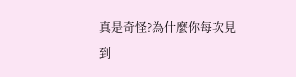真是奇怪?為什麼你每次見到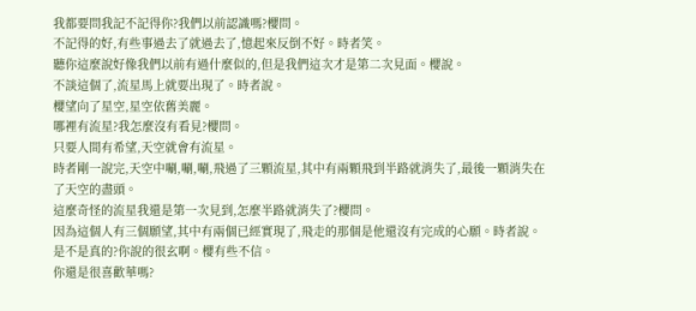我都要問我記不記得你?我們以前認識嗎?櫻問。
不記得的好,有些事過去了就過去了,憶起來反倒不好。時者笑。
聽你這麼說好像我們以前有過什麼似的,但是我們這次才是第二次見面。櫻說。
不談這個了,流星馬上就要出現了。時者說。
櫻望向了星空,星空依舊美麗。
哪裡有流星?我怎麼沒有看見?櫻問。
只要人間有希望,天空就會有流星。
時者剛一說完,天空中唰,唰,唰,飛過了三顆流星,其中有兩顆飛到半路就消失了,最後一顆消失在了天空的盡頭。
這麼奇怪的流星我還是第一次見到,怎麼半路就消失了?櫻問。
因為這個人有三個願望,其中有兩個已經實現了,飛走的那個是他還沒有完成的心願。時者說。
是不是真的?你說的很玄啊。櫻有些不信。
你還是很喜歡華嗎?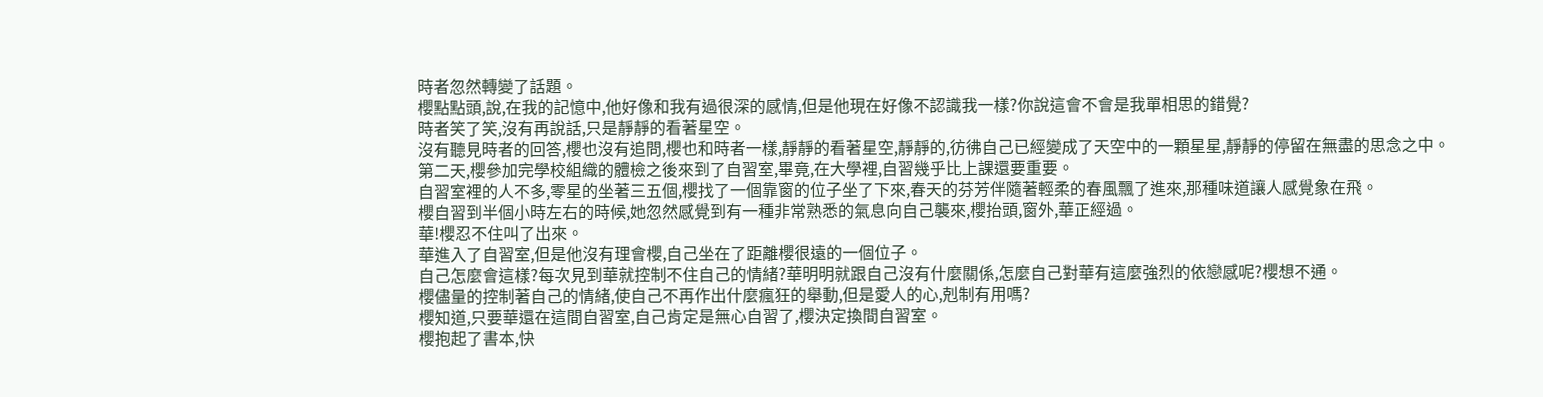時者忽然轉變了話題。
櫻點點頭,說,在我的記憶中,他好像和我有過很深的感情,但是他現在好像不認識我一樣?你說這會不會是我單相思的錯覺?
時者笑了笑,沒有再說話,只是靜靜的看著星空。
沒有聽見時者的回答,櫻也沒有追問,櫻也和時者一樣,靜靜的看著星空,靜靜的,彷彿自己已經變成了天空中的一顆星星,靜靜的停留在無盡的思念之中。
第二天,櫻參加完學校組織的體檢之後來到了自習室,畢竟,在大學裡,自習幾乎比上課還要重要。
自習室裡的人不多,零星的坐著三五個,櫻找了一個靠窗的位子坐了下來,春天的芬芳伴隨著輕柔的春風飄了進來,那種味道讓人感覺象在飛。
櫻自習到半個小時左右的時候,她忽然感覺到有一種非常熟悉的氣息向自己襲來,櫻抬頭,窗外,華正經過。
華!櫻忍不住叫了出來。
華進入了自習室,但是他沒有理會櫻,自己坐在了距離櫻很遠的一個位子。
自己怎麼會這樣?每次見到華就控制不住自己的情緒?華明明就跟自己沒有什麼關係,怎麼自己對華有這麼強烈的依戀感呢?櫻想不通。
櫻儘量的控制著自己的情緒,使自己不再作出什麼瘋狂的舉動,但是愛人的心,剋制有用嗎?
櫻知道,只要華還在這間自習室,自己肯定是無心自習了,櫻決定換間自習室。
櫻抱起了書本,快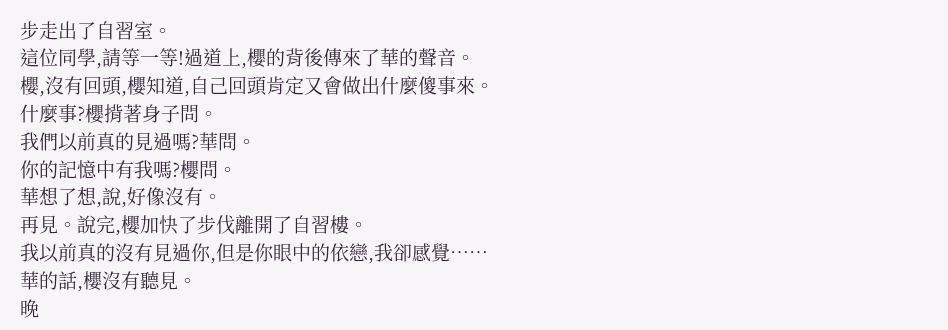步走出了自習室。
這位同學,請等一等!過道上,櫻的背後傳來了華的聲音。
櫻,沒有回頭,櫻知道,自己回頭肯定又會做出什麼傻事來。
什麼事?櫻揹著身子問。
我們以前真的見過嗎?華問。
你的記憶中有我嗎?櫻問。
華想了想,說,好像沒有。
再見。說完,櫻加快了步伐離開了自習樓。
我以前真的沒有見過你,但是你眼中的依戀,我卻感覺……
華的話,櫻沒有聽見。
晚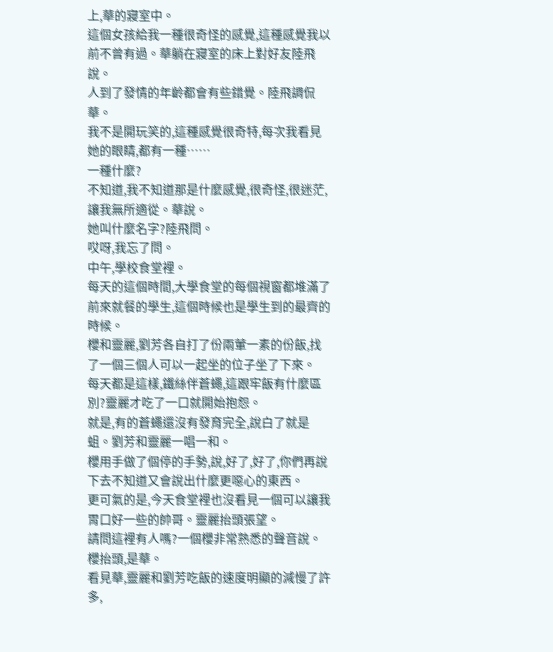上,華的寢室中。
這個女孩給我一種很奇怪的感覺,這種感覺我以前不曾有過。華躺在寢室的床上對好友陸飛說。
人到了發情的年齡都會有些錯覺。陸飛調侃華。
我不是開玩笑的,這種感覺很奇特,每次我看見她的眼睛,都有一種……
一種什麼?
不知道,我不知道那是什麼感覺,很奇怪,很迷茫,讓我無所適從。華說。
她叫什麼名字?陸飛問。
哎呀,我忘了問。
中午,學校食堂裡。
每天的這個時間,大學食堂的每個視窗都堆滿了前來就餐的學生,這個時候也是學生到的最齊的時候。
櫻和靈麗,劉芳各自打了份兩葷一素的份飯,找了一個三個人可以一起坐的位子坐了下來。
每天都是這樣,鐵絲伴蒼蠅,這跟牢飯有什麼區別?靈麗才吃了一口就開始抱怨。
就是,有的蒼蠅還沒有發育完全,說白了就是蛆。劉芳和靈麗一唱一和。
櫻用手做了個停的手勢,說,好了,好了,你們再說下去不知道又會說出什麼更噁心的東西。
更可氣的是,今天食堂裡也沒看見一個可以讓我胃口好一些的帥哥。靈麗抬頭張望。
請問這裡有人嗎?一個櫻非常熟悉的聲音說。
櫻抬頭,是華。
看見華,靈麗和劉芳吃飯的速度明顯的減慢了許多,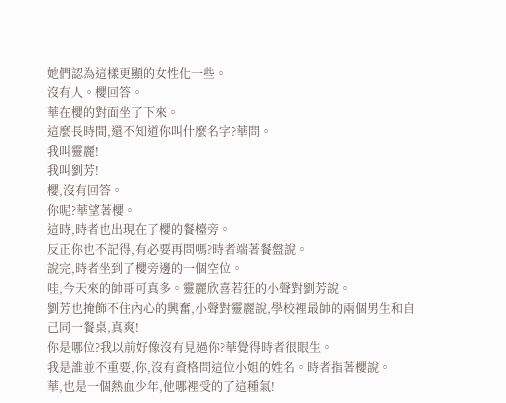她們認為這樣更顯的女性化一些。
沒有人。櫻回答。
華在櫻的對面坐了下來。
這麼長時間,還不知道你叫什麼名字?華問。
我叫靈麗!
我叫劉芳!
櫻,沒有回答。
你呢?華望著櫻。
這時,時者也出現在了櫻的餐檯旁。
反正你也不記得,有必要再問嗎?時者端著餐盤說。
說完,時者坐到了櫻旁邊的一個空位。
哇,今天來的帥哥可真多。靈麗欣喜若狂的小聲對劉芳說。
劉芳也掩飾不住內心的興奮,小聲對靈麗說,學校裡最帥的兩個男生和自己同一餐桌,真爽!
你是哪位?我以前好像沒有見過你?華覺得時者很眼生。
我是誰並不重要,你,沒有資格問這位小姐的姓名。時者指著櫻說。
華,也是一個熱血少年,他哪裡受的了這種氣!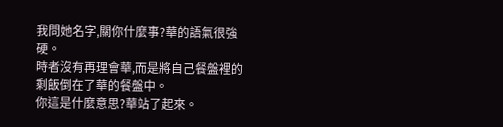我問她名字,關你什麼事?華的語氣很強硬。
時者沒有再理會華,而是將自己餐盤裡的剩飯倒在了華的餐盤中。
你這是什麼意思?華站了起來。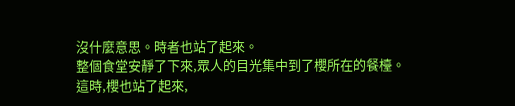沒什麼意思。時者也站了起來。
整個食堂安靜了下來,眾人的目光集中到了櫻所在的餐檯。
這時,櫻也站了起來,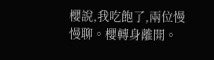櫻說,我吃飽了,兩位慢慢聊。櫻轉身離開。